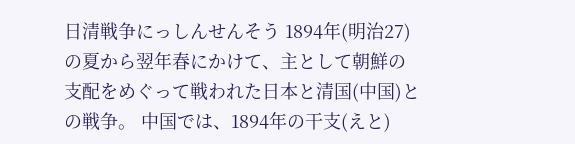日清戦争にっしんせんそう 1894年(明治27)の夏から翌年春にかけて、主として朝鮮の支配をめぐって戦われた日本と清国(中国)との戦争。 中国では、1894年の干支(えと)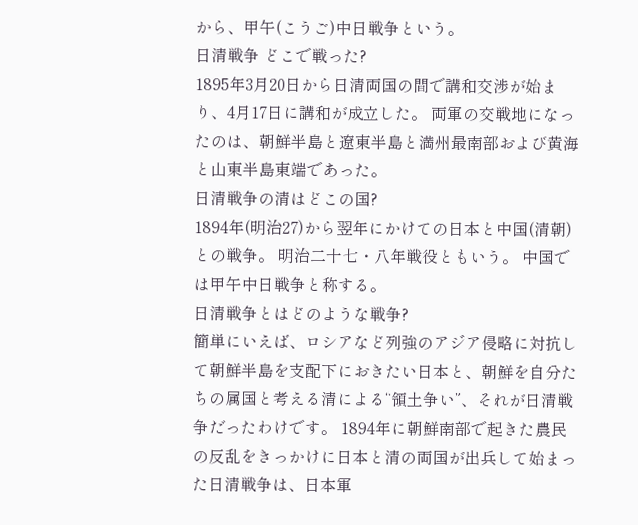から、甲午(こうご)中日戦争という。
日清戦争 どこで戦った?
1895年3月20日から日清両国の間で講和交渉が始まり、4月17日に講和が成立した。 両軍の交戦地になったのは、朝鮮半島と遼東半島と満州最南部および黄海と山東半島東端であった。
日清戦争の清はどこの国?
1894年(明治27)から翌年にかけての日本と中国(清朝)との戦争。 明治二十七・八年戦役ともいう。 中国では甲午中日戦争と称する。
日清戦争とはどのような戦争?
簡単にいえば、ロシアなど列強のアジア侵略に対抗して朝鮮半島を支配下におきたい日本と、朝鮮を自分たちの属国と考える清による“領土争い”、それが日清戦争だったわけです。 1894年に朝鮮南部で起きた農民の反乱をきっかけに日本と清の両国が出兵して始まった日清戦争は、日本軍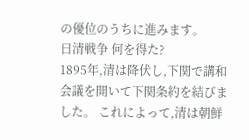の優位のうちに進みます。
日清戦争 何を得た?
1895年,清は降伏し,下関で講和会議を開いて下関条約を結びました。 これによって,清は朝鮮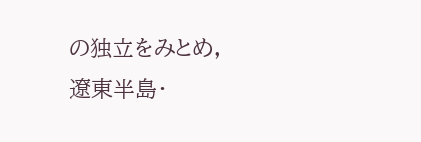の独立をみとめ,遼東半島・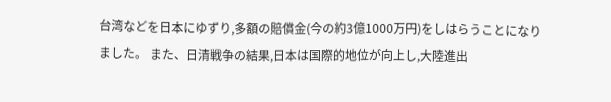台湾などを日本にゆずり,多額の賠償金(今の約3億1000万円)をしはらうことになりました。 また、日清戦争の結果,日本は国際的地位が向上し,大陸進出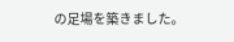の足場を築きました。